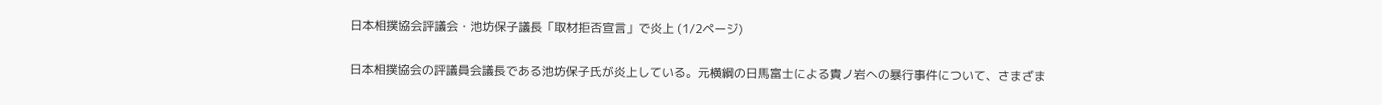日本相撲協会評議会・池坊保子議長「取材拒否宣言」で炎上 (1/2ページ)

日本相撲協会の評議員会議長である池坊保子氏が炎上している。元横綱の日馬富士による貴ノ岩への暴行事件について、さまざま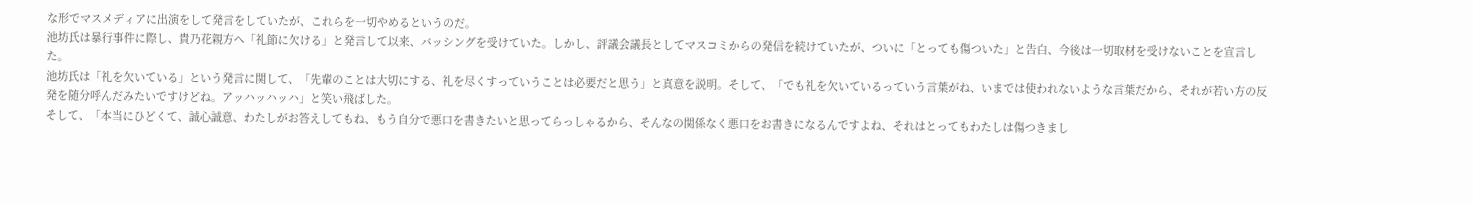な形でマスメディアに出演をして発言をしていたが、これらを一切やめるというのだ。
池坊氏は暴行事件に際し、貴乃花親方へ「礼節に欠ける」と発言して以来、バッシングを受けていた。しかし、評議会議長としてマスコミからの発信を続けていたが、ついに「とっても傷ついた」と告白、今後は一切取材を受けないことを宣言した。
池坊氏は「礼を欠いている」という発言に関して、「先輩のことは大切にする、礼を尽くすっていうことは必要だと思う」と真意を説明。そして、「でも礼を欠いているっていう言葉がね、いまでは使われないような言葉だから、それが若い方の反発を随分呼んだみたいですけどね。アッハッハッハ」と笑い飛ばした。
そして、「本当にひどくて、誠心誠意、わたしがお答えしてもね、もう自分で悪口を書きたいと思ってらっしゃるから、そんなの関係なく悪口をお書きになるんですよね、それはとってもわたしは傷つきまし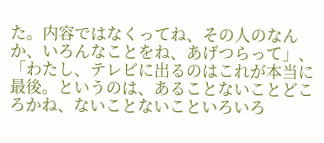た。内容ではなくってね、その人のなんか、いろんなことをね、あげつらって」、「わたし、テレビに出るのはこれが本当に最後。というのは、あることないことどころかね、ないことないこといろいろ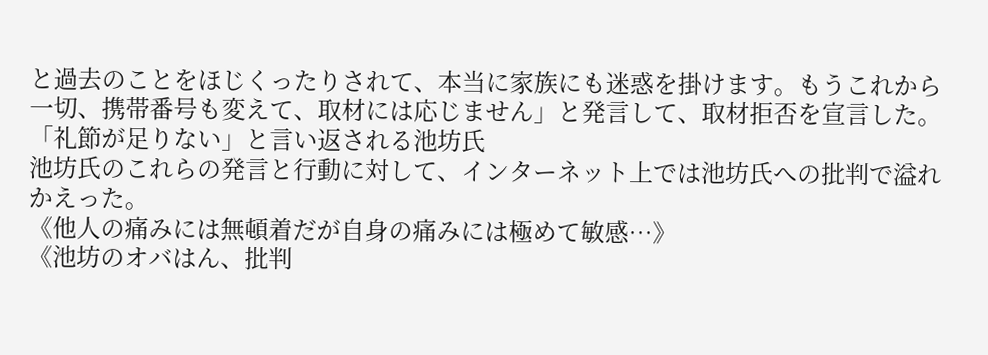と過去のことをほじくったりされて、本当に家族にも迷惑を掛けます。もうこれから一切、携帯番号も変えて、取材には応じません」と発言して、取材拒否を宣言した。
「礼節が足りない」と言い返される池坊氏
池坊氏のこれらの発言と行動に対して、インターネット上では池坊氏への批判で溢れかえった。
《他人の痛みには無頓着だが自身の痛みには極めて敏感…》
《池坊のオバはん、批判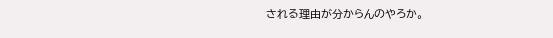される理由が分からんのやろか。